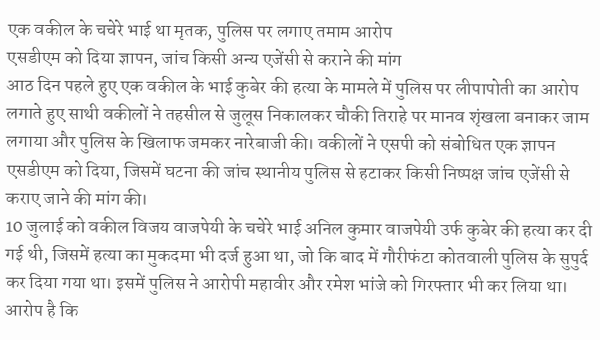एक वकील के चचेरे भाई था मृतक, पुलिस पर लगाए तमाम आरोप
एसडीएम को दिया ज्ञापन, जांच किसी अन्य एजेंसी से कराने की मांग
आठ दिन पहले हुए एक वकील के भाई कुबेर की हत्या के मामले में पुलिस पर लीपापोती का आरोप लगाते हुए साथी वकीलों ने तहसील से जुलूस निकालकर चौकी तिराहे पर मानव शृंखला बनाकर जाम लगाया और पुलिस के खिलाफ जमकर नारेबाजी की। वकीलों ने एसपी को संबोधित एक ज्ञापन एसडीएम को दिया, जिसमें घटना की जांच स्थानीय पुलिस से हटाकर किसी निष्पक्ष जांच एजेंसी से कराए जाने की मांग की।
10 जुलाई को वकील विजय वाजपेयी के चचेरे भाई अनिल कुमार वाजपेयी उर्फ कुबेर की हत्या कर दी गई थी, जिसमें हत्या का मुकदमा भी दर्ज हुआ था, जो कि बाद में गौरीफंटा कोतवाली पुलिस के सुपुर्द कर दिया गया था। इसमें पुलिस ने आरोपी महावीर और रमेश भांजे को गिरफ्तार भी कर लिया था। आरोप है कि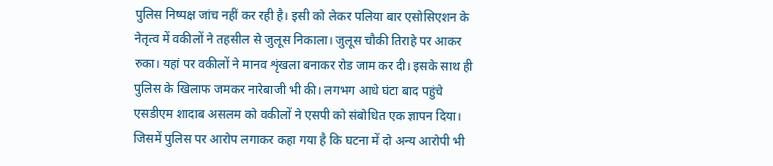पुलिस निष्पक्ष जांच नहीं कर रही है। इसी को लेकर पलिया बार एसोसिएशन के नेतृत्व में वकीलों ने तहसील से जुलूस निकाला। जुलूस चौकी तिराहे पर आकर रुका। यहां पर वकीलों ने मानव शृंखला बनाकर रोड जाम कर दी। इसके साथ ही पुलिस के खिलाफ जमकर नारेबाजी भी की। लगभग आधे घंटा बाद पहुंचे एसडीएम शादाब असलम को वकीलों ने एसपी को संबोधित एक ज्ञापन दिया। जिसमें पुलिस पर आरोप लगाकर कहा गया है कि घटना में दो अन्य आरोपी भी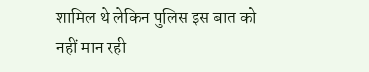शामिल थे लेकिन पुलिस इस बात को नहीं मान रही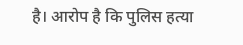है। आरोप है कि पुलिस हत्या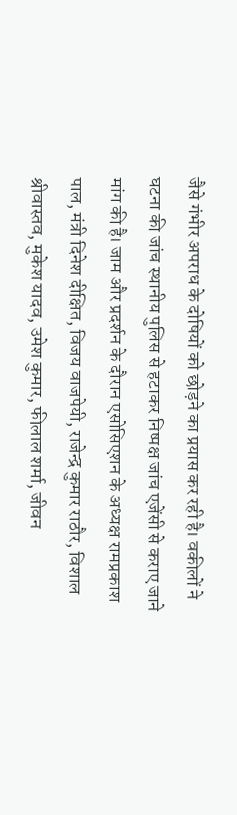जैसे गंभीर अपराध के दोषियों को छोड़ने का प्रयास कर रही है। वकीलों ने घटना की जांच स्थानीय पुलिस से हटाकर निष्पक्ष जांच एजेंसी से कराए जाने मांग की है। जाम और प्रदर्शन के दौरान एसोसिएशन के अध्यक्ष रामप्रकाश पाल, मंत्री दिनेश दीक्षित, विजय वाजपेयी, राजेन्द्र कुमार राठौर, विशाल श्रीवास्तव, मुकेश यादव, उमेश कुमार, फीलाल शर्मा, जीवन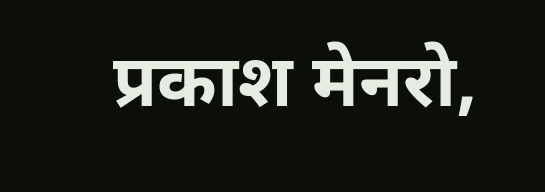प्रकाश मेनरो,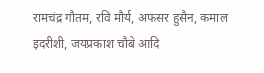रामचंद्र गौतम, रवि मौर्य, अफसर हुसैन, कमाल इदरीशी, जयप्रकाश चौबे आदि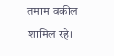तमाम वकील शामिल रहे।